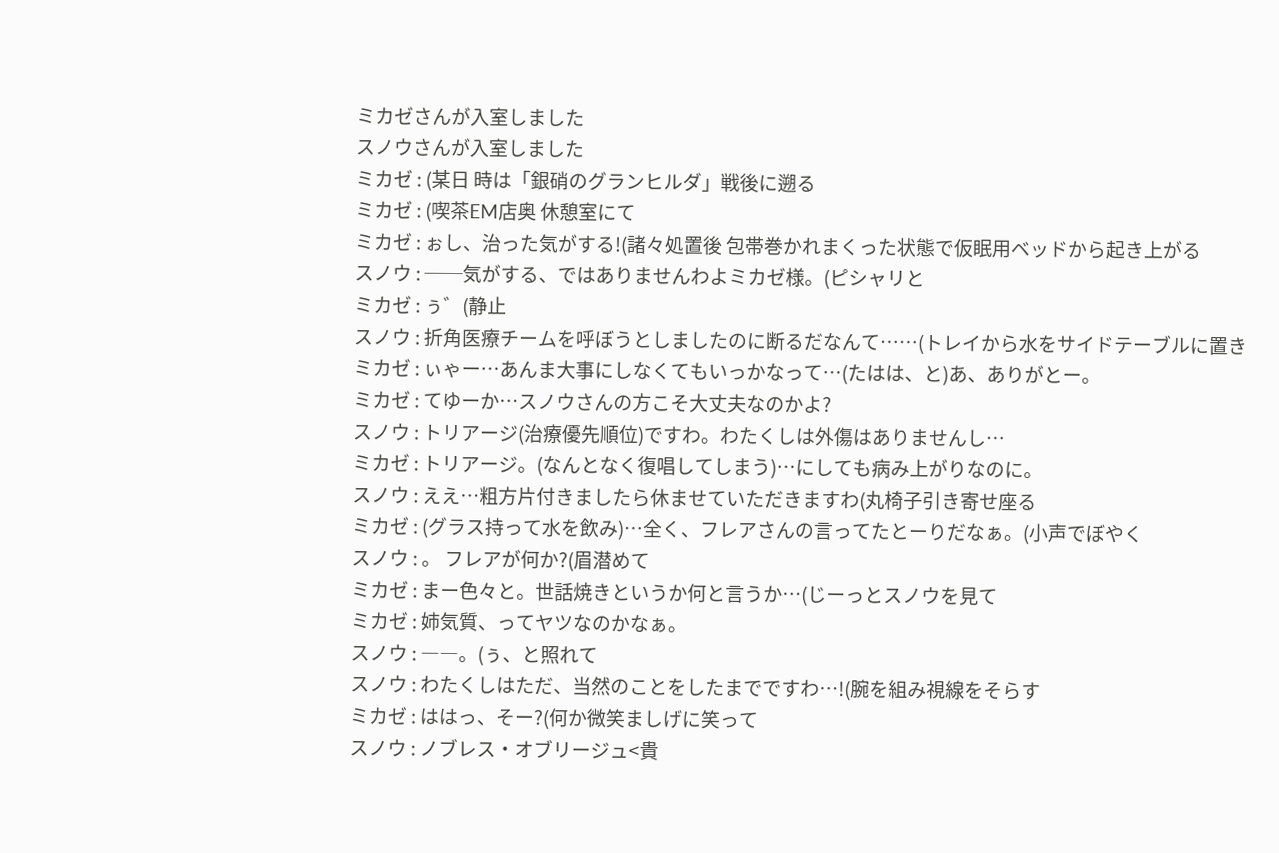ミカゼさんが入室しました
スノウさんが入室しました
ミカゼ : (某日 時は「銀硝のグランヒルダ」戦後に遡る
ミカゼ : (喫茶EM店奥 休憩室にて
ミカゼ : ぉし、治った気がする!(諸々処置後 包帯巻かれまくった状態で仮眠用ベッドから起き上がる
スノウ : ──気がする、ではありませんわよミカゼ様。(ピシャリと
ミカゼ : ぅ゛(静止
スノウ : 折角医療チームを呼ぼうとしましたのに断るだなんて……(トレイから水をサイドテーブルに置き
ミカゼ : ぃゃー…あんま大事にしなくてもいっかなって…(たはは、と)あ、ありがとー。
ミカゼ : てゆーか…スノウさんの方こそ大丈夫なのかよ?
スノウ : トリアージ(治療優先順位)ですわ。わたくしは外傷はありませんし…
ミカゼ : トリアージ。(なんとなく復唱してしまう)…にしても病み上がりなのに。
スノウ : ええ…粗方片付きましたら休ませていただきますわ(丸椅子引き寄せ座る
ミカゼ : (グラス持って水を飲み)…全く、フレアさんの言ってたとーりだなぁ。(小声でぼやく
スノウ : 。 フレアが何か?(眉潜めて
ミカゼ : まー色々と。世話焼きというか何と言うか…(じーっとスノウを見て
ミカゼ : 姉気質、ってヤツなのかなぁ。
スノウ : ――。(ぅ、と照れて
スノウ : わたくしはただ、当然のことをしたまでですわ…!(腕を組み視線をそらす
ミカゼ : ははっ、そー?(何か微笑ましげに笑って
スノウ : ノブレス・オブリージュ<貴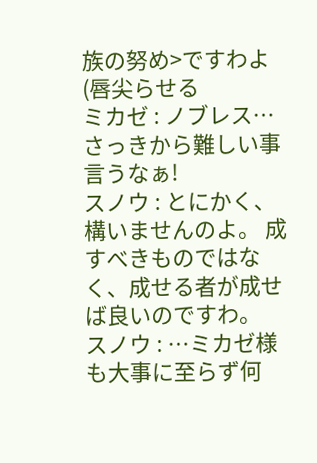族の努め>ですわよ(唇尖らせる
ミカゼ : ノブレス…さっきから難しい事言うなぁ!
スノウ : とにかく、構いませんのよ。 成すべきものではなく、成せる者が成せば良いのですわ。
スノウ : …ミカゼ様も大事に至らず何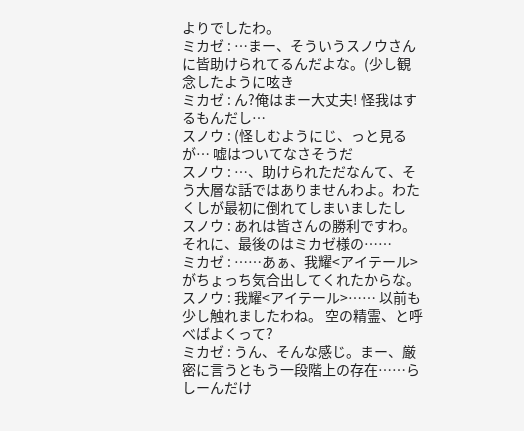よりでしたわ。
ミカゼ : …まー、そういうスノウさんに皆助けられてるんだよな。(少し観念したように呟き
ミカゼ : ん?俺はまー大丈夫! 怪我はするもんだし…
スノウ : (怪しむようにじ、っと見るが… 嘘はついてなさそうだ
スノウ : …、助けられただなんて、そう大層な話ではありませんわよ。わたくしが最初に倒れてしまいましたし
スノウ : あれは皆さんの勝利ですわ。 それに、最後のはミカゼ様の……
ミカゼ : ……あぁ、我耀<アイテール>がちょっち気合出してくれたからな。
スノウ : 我耀<アイテール>…… 以前も少し触れましたわね。 空の精霊、と呼べばよくって?
ミカゼ : うん、そんな感じ。まー、厳密に言うともう一段階上の存在……らしーんだけ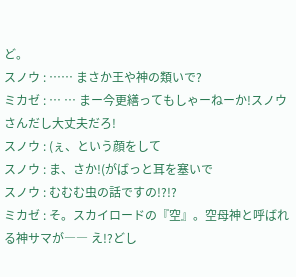ど。
スノウ : …… まさか王や神の類いで?
ミカゼ : … … まー今更繕ってもしゃーねーか!スノウさんだし大丈夫だろ!
スノウ : (ぇ、という顔をして
スノウ : ま、さか!(がばっと耳を塞いで
スノウ : むむむ虫の話ですの!?!?
ミカゼ : そ。スカイロードの『空』。空母神と呼ばれる神サマが―― え!?どし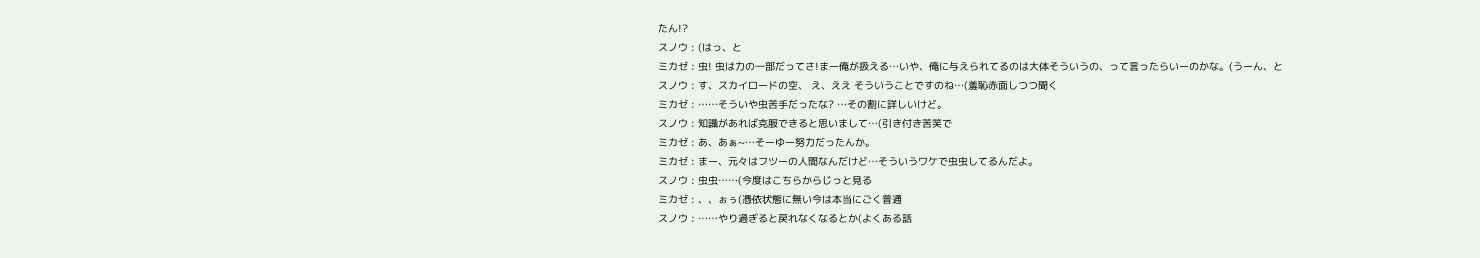たん!?
スノウ : (はっ、と
ミカゼ : 虫! 虫は力の一部だってさ!まー俺が扱える…いや、俺に与えられてるのは大体そういうの、って言ったらいーのかな。(うーん、と
スノウ : す、スカイロードの空、 え、ええ そういうことですのね…(羞恥赤面しつつ聞く
ミカゼ : ……そういや虫苦手だったな? …その割に詳しいけど。
スノウ : 知識があれば克服できると思いまして…(引き付き苦笑で
ミカゼ : あ、あぁ~…そーゆー努力だったんか。
ミカゼ : まー、元々はフツーの人間なんだけど…そういうワケで虫虫してるんだよ。
スノウ : 虫虫……(今度はこちらからじっと見る
ミカゼ : 、、ぉぅ(憑依状態に無い今は本当にごく普通
スノウ : ……やり過ぎると戻れなくなるとか(よくある話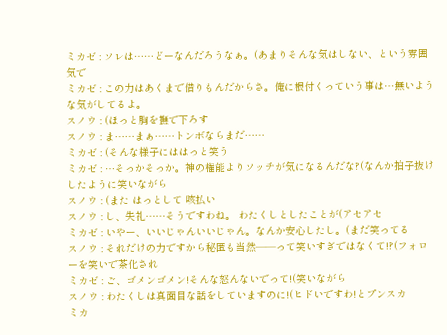ミカゼ : ソレは……どーなんだろうなぁ。(あまりそんな気はしない、という雰囲気で
ミカゼ : この力はあくまで借りもんだからさ。俺に根付くっていう事は…無いような気がしてるよ。
スノウ : (ほっと胸を撫で下ろす
スノウ : ま……まぁ……トンボならまだ……
ミカゼ : (そんな様子にははっと笑う
ミカゼ : …そっかそっか。神の権能よりソッチが気になるんだな?(なんか拍子抜けしたように笑いながら
スノウ : (また はっとして 咳払い
スノウ : し、失礼……そうですわね。 わたくしとしたことが(アセアセ
ミカゼ : いやー、いいじゃんいいじゃん。なんか安心したし。(まだ笑ってる
スノウ : それだけの力ですから秘匿も当然――って笑いすぎではなくて!?(フォローを笑いで茶化され
ミカゼ : ご、ゴメンゴメン!そんな怒んないでって!(笑いながら
スノウ : わたくしは真面目な話をしていますのに!(ヒドいですわ!とプンスカ
ミカ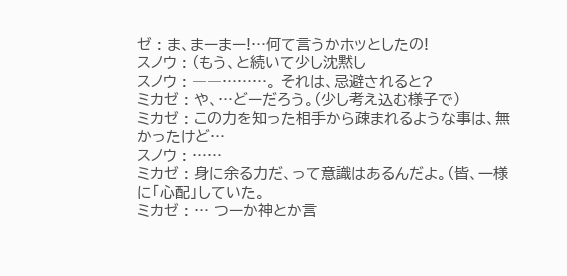ゼ : ま、まーまー!…何て言うかホッとしたの!
スノウ : (もう、と続いて少し沈黙し
スノウ : ――………。 それは、忌避されると?
ミカゼ : や、…どーだろう。(少し考え込む様子で)
ミカゼ : この力を知った相手から疎まれるような事は、無かったけど…
スノウ : ……
ミカゼ : 身に余る力だ、って意識はあるんだよ。(皆、一様に「心配」していた。
ミカゼ : … つーか神とか言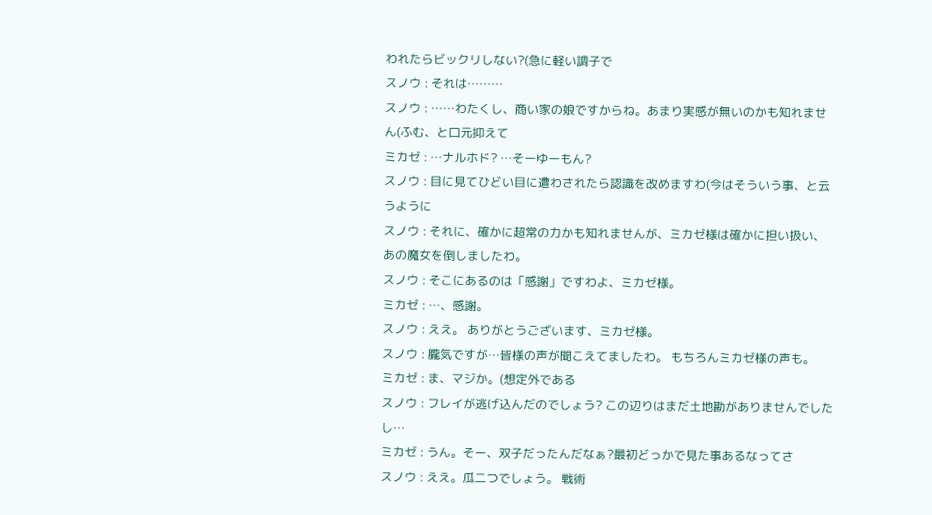われたらビックリしない?(急に軽い調子で
スノウ : それは………
スノウ : ……わたくし、商い家の娘ですからね。あまり実感が無いのかも知れません(ふむ、と口元抑えて
ミカゼ : …ナルホド? …そーゆーもん?
スノウ : 目に見てひどい目に遭わされたら認識を改めますわ(今はそういう事、と云うように
スノウ : それに、確かに超常の力かも知れませんが、ミカゼ様は確かに担い扱い、あの魔女を倒しましたわ。
スノウ : そこにあるのは「感謝」ですわよ、ミカゼ様。
ミカゼ : …、感謝。
スノウ : ええ。 ありがとうございます、ミカゼ様。
スノウ : 朧気ですが…皆様の声が聞こえてましたわ。 もちろんミカゼ様の声も。
ミカゼ : ま、マジか。(想定外である
スノウ : フレイが逃げ込んだのでしょう? この辺りはまだ土地勘がありませんでしたし…
ミカゼ : うん。そー、双子だったんだなぁ?最初どっかで見た事あるなってさ
スノウ : ええ。瓜二つでしょう。 戦術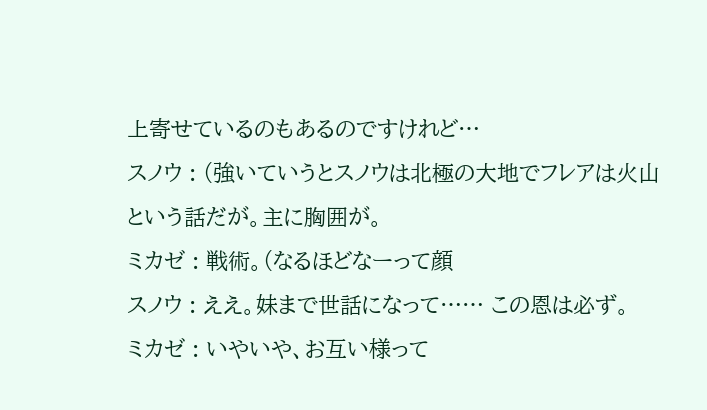上寄せているのもあるのですけれど…
スノウ : (強いていうとスノウは北極の大地でフレアは火山という話だが。主に胸囲が。
ミカゼ : 戦術。(なるほどなーって顔
スノウ : ええ。妹まで世話になって…… この恩は必ず。
ミカゼ : いやいや、お互い様って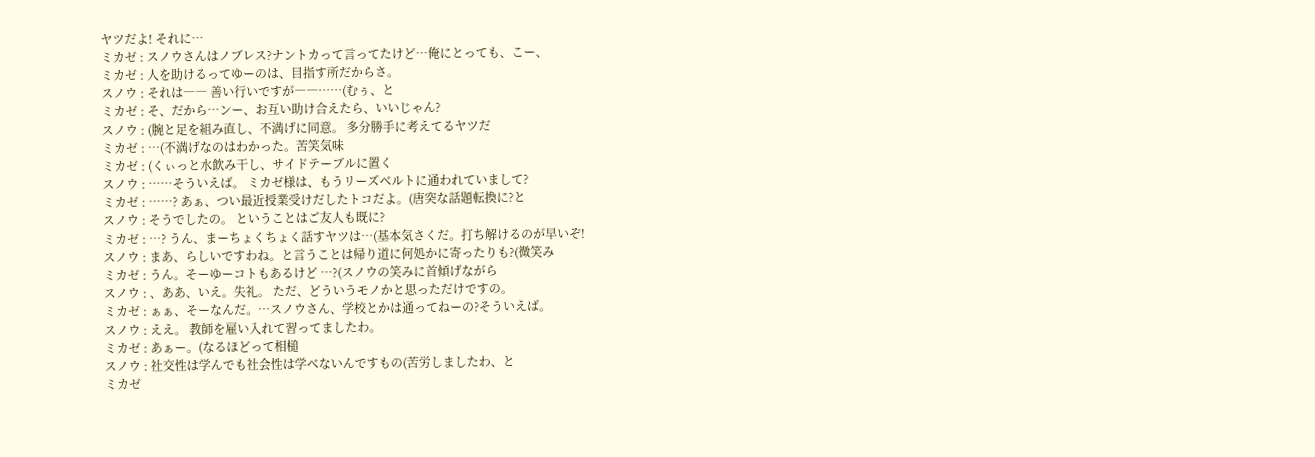ヤツだよ! それに…
ミカゼ : スノウさんはノブレス?ナントカって言ってたけど…俺にとっても、こー、
ミカゼ : 人を助けるってゆーのは、目指す所だからさ。
スノウ : それは―― 善い行いですが――……(むぅ、と
ミカゼ : そ、だから…ンー、お互い助け合えたら、いいじゃん?
スノウ : (腕と足を組み直し、不満げに同意。 多分勝手に考えてるヤツだ
ミカゼ : …(不満げなのはわかった。苦笑気味
ミカゼ : (くぃっと水飲み干し、サイドテーブルに置く
スノウ : ……そういえば。 ミカゼ様は、もうリーズベルトに通われていまして?
ミカゼ : ……? あぁ、つい最近授業受けだしたトコだよ。(唐突な話題転換に?と
スノウ : そうでしたの。 ということはご友人も既に?
ミカゼ : …? うん、まーちょくちょく話すヤツは…(基本気さくだ。打ち解けるのが早いぞ!
スノウ : まあ、らしいですわね。と言うことは帰り道に何処かに寄ったりも?(微笑み
ミカゼ : うん。そーゆーコトもあるけど …?(スノウの笑みに首傾げながら
スノウ : 、ああ、いえ。失礼。 ただ、どういうモノかと思っただけですの。
ミカゼ : ぁぁ、そーなんだ。…スノウさん、学校とかは通ってねーの?そういえば。
スノウ : ええ。 教師を雇い入れて習ってましたわ。
ミカゼ : あぁー。(なるほどって相槌
スノウ : 社交性は学んでも社会性は学べないんですもの(苦労しましたわ、と
ミカゼ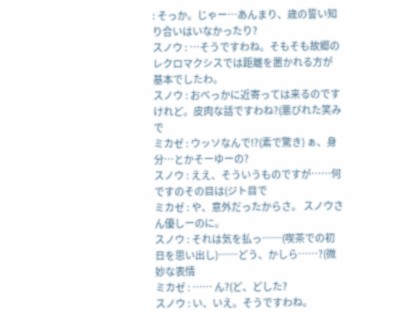: そっか。じゃー…あんまり、歳の誓い知り合いはいなかったり?
スノウ : …そうですわね。そもそも故郷のレクロマクシスでは距離を置かれる方が基本でしたわ。
スノウ : おべっかに近寄っては来るのですけれど。皮肉な話ですわね?(悪びれた笑みで
ミカゼ : ウッソなんで!?(素で驚き) ぁ、身分…とかそーゆーの?
スノウ : ええ、そういうものですが……何ですのその目は(ジト目で
ミカゼ : や、意外だったからさ。 スノウさん優しーのに。
スノウ : それは気を払っ──(喫茶での初日を思い出し)──どう、かしら……?(微妙な表情
ミカゼ : …… ん?(ど、どした?
スノウ : い、いえ。そうですわね。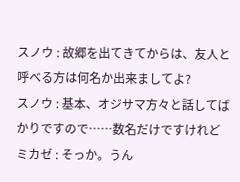スノウ : 故郷を出てきてからは、友人と呼べる方は何名か出来ましてよ?
スノウ : 基本、オジサマ方々と話してばかりですので……数名だけですけれど
ミカゼ : そっか。うん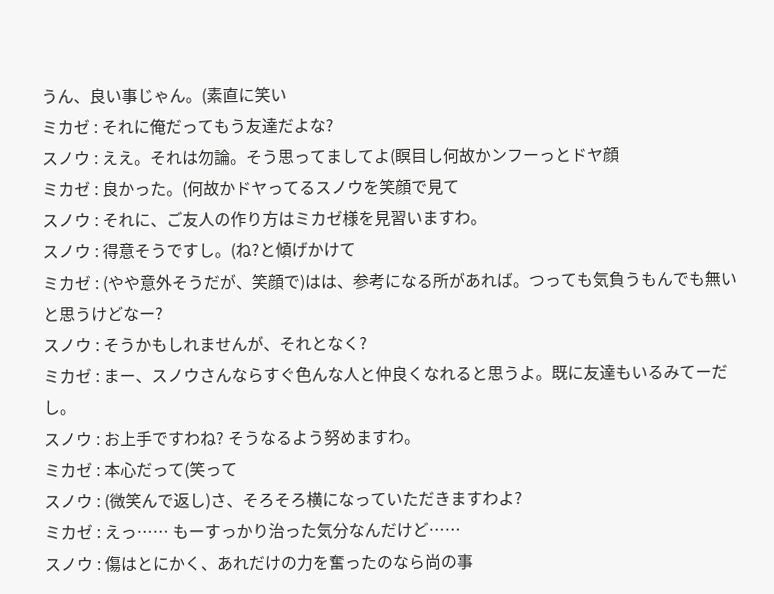うん、良い事じゃん。(素直に笑い
ミカゼ : それに俺だってもう友達だよな?
スノウ : ええ。それは勿論。そう思ってましてよ(瞑目し何故かンフーっとドヤ顔
ミカゼ : 良かった。(何故かドヤってるスノウを笑顔で見て
スノウ : それに、ご友人の作り方はミカゼ様を見習いますわ。
スノウ : 得意そうですし。(ね?と傾げかけて
ミカゼ : (やや意外そうだが、笑顔で)はは、参考になる所があれば。つっても気負うもんでも無いと思うけどなー?
スノウ : そうかもしれませんが、それとなく?
ミカゼ : まー、スノウさんならすぐ色んな人と仲良くなれると思うよ。既に友達もいるみてーだし。
スノウ : お上手ですわね? そうなるよう努めますわ。
ミカゼ : 本心だって(笑って
スノウ : (微笑んで返し)さ、そろそろ横になっていただきますわよ?
ミカゼ : えっ…… もーすっかり治った気分なんだけど……
スノウ : 傷はとにかく、あれだけの力を奮ったのなら尚の事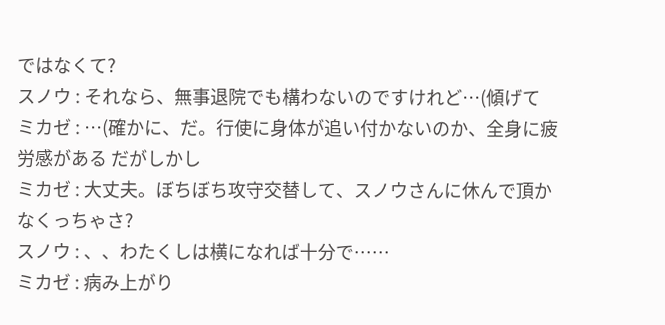ではなくて?
スノウ : それなら、無事退院でも構わないのですけれど…(傾げて
ミカゼ : …(確かに、だ。行使に身体が追い付かないのか、全身に疲労感がある だがしかし
ミカゼ : 大丈夫。ぼちぼち攻守交替して、スノウさんに休んで頂かなくっちゃさ?
スノウ : 、、わたくしは横になれば十分で……
ミカゼ : 病み上がり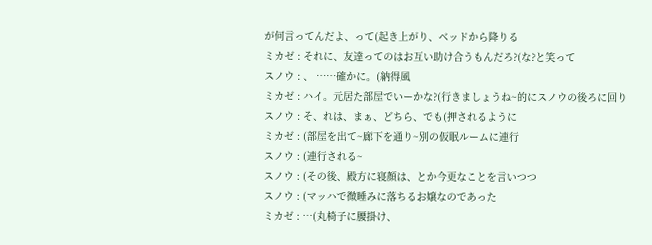が何言ってんだよ、って(起き上がり、ベッドから降りる
ミカゼ : それに、友達ってのはお互い助け合うもんだろ?(な?と笑って
スノウ : 、 ……確かに。(納得風
ミカゼ : ハイ。元居た部屋でいーかな?(行きましょうね~的にスノウの後ろに回り
スノウ : そ、れは、まぁ、どちら、でも(押されるように
ミカゼ : (部屋を出て~廊下を通り~別の仮眠ルームに連行
スノウ : (連行される~
スノウ : (その後、殿方に寝顔は、とか今更なことを言いつつ
スノウ : (マッハで微睡みに落ちるお嬢なのであった
ミカゼ : …(丸椅子に腰掛け、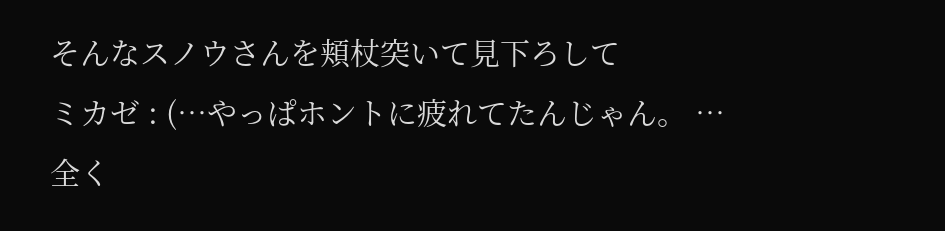そんなスノウさんを頬杖突いて見下ろして
ミカゼ : (…やっぱホントに疲れてたんじゃん。 …全く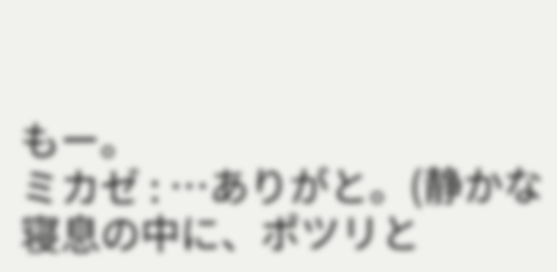もー。
ミカゼ : …ありがと。(静かな寝息の中に、ポツリと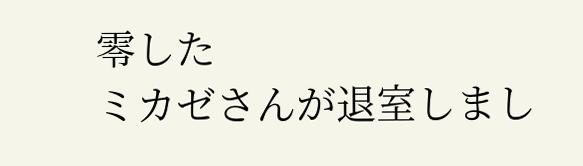零した
ミカゼさんが退室しまし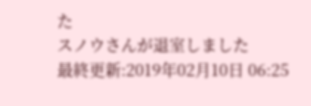た
スノウさんが退室しました
最終更新:2019年02月10日 06:25